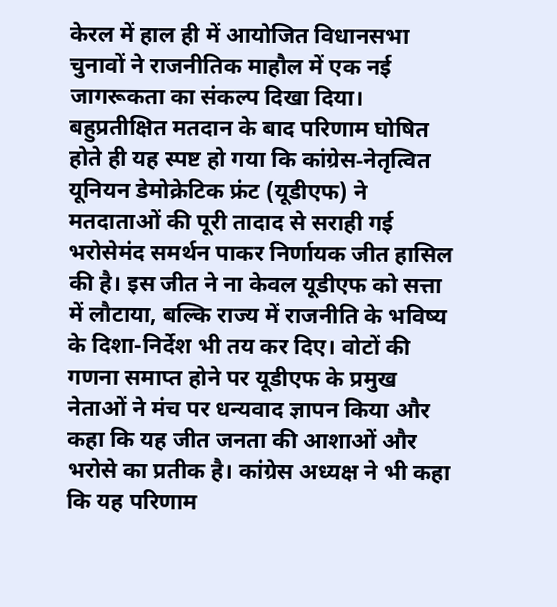केरल में हाल ही में आयोजित विधानसभा चुनावों ने राजनीतिक माहौल में एक नई जागरूकता का संकल्प दिखा दिया। बहुप्रतीक्षित मतदान के बाद परिणाम घोषित होते ही यह स्पष्ट हो गया कि कांग्रेस‑नेतृत्वित यूनियन डेमोक्रेटिक फ्रंट (यूडीएफ) ने मतदाताओं की पूरी तादाद से सराही गई भरोसेमंद समर्थन पाकर निर्णायक जीत हासिल की है। इस जीत ने ना केवल यूडीएफ को सत्ता में लौटाया, बल्कि राज्य में राजनीति के भविष्य के दिशा-निर्देश भी तय कर दिए। वोटों की गणना समाप्त होने पर यूडीएफ के प्रमुख नेताओं ने मंच पर धन्यवाद ज्ञापन किया और कहा कि यह जीत जनता की आशाओं और भरोसे का प्रतीक है। कांग्रेस अध्यक्ष ने भी कहा कि यह परिणाम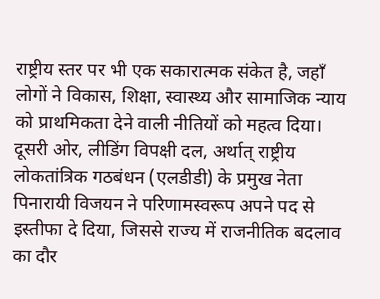राष्ट्रीय स्तर पर भी एक सकारात्मक संकेत है, जहाँ लोगों ने विकास, शिक्षा, स्वास्थ्य और सामाजिक न्याय को प्राथमिकता देने वाली नीतियों को महत्व दिया। दूसरी ओर, लीडिंग विपक्षी दल, अर्थात् राष्ट्रीय लोकतांत्रिक गठबंधन (एलडीडी) के प्रमुख नेता पिनारायी विजयन ने परिणामस्वरूप अपने पद से इस्तीफा दे दिया, जिससे राज्य में राजनीतिक बदलाव का दौर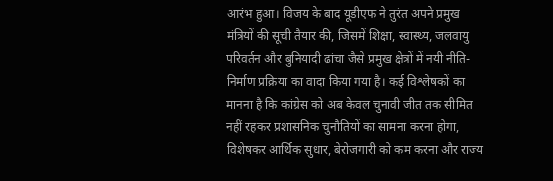आरंभ हुआ। विजय के बाद यूडीएफ ने तुरंत अपने प्रमुख मंत्रियों की सूची तैयार की, जिसमें शिक्षा, स्वास्थ्य, जलवायु परिवर्तन और बुनियादी ढांचा जैसे प्रमुख क्षेत्रों में नयी नीति-निर्माण प्रक्रिया का वादा किया गया है। कई विश्लेषकों का मानना है कि कांग्रेस को अब केवल चुनावी जीत तक सीमित नहीं रहकर प्रशासनिक चुनौतियों का सामना करना होगा, विशेषकर आर्थिक सुधार, बेरोजगारी को कम करना और राज्य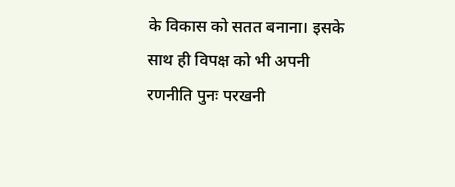के विकास को सतत बनाना। इसके साथ ही विपक्ष को भी अपनी रणनीति पुनः परखनी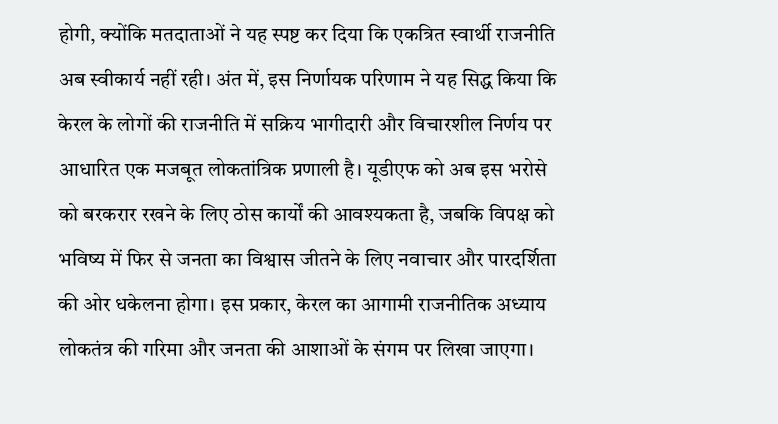होगी, क्योंकि मतदाताओं ने यह स्पष्ट कर दिया कि एकत्रित स्वार्थी राजनीति अब स्वीकार्य नहीं रही। अंत में, इस निर्णायक परिणाम ने यह सिद्ध किया कि केरल के लोगों की राजनीति में सक्रिय भागीदारी और विचारशील निर्णय पर आधारित एक मजबूत लोकतांत्रिक प्रणाली है। यूडीएफ को अब इस भरोसे को बरकरार रखने के लिए ठोस कार्यों की आवश्यकता है, जबकि विपक्ष को भविष्य में फिर से जनता का विश्वास जीतने के लिए नवाचार और पारदर्शिता की ओर धकेलना होगा। इस प्रकार, केरल का आगामी राजनीतिक अध्याय लोकतंत्र की गरिमा और जनता की आशाओं के संगम पर लिखा जाएगा।